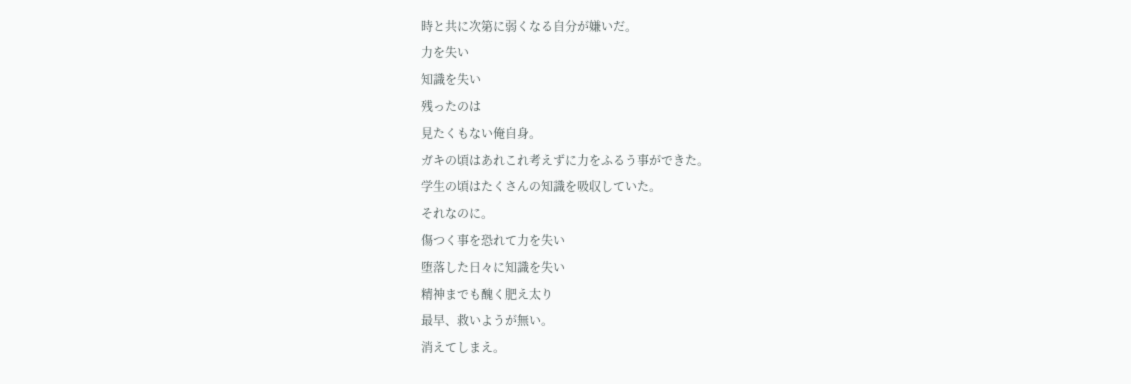時と共に次第に弱くなる自分が嫌いだ。
力を失い
知識を失い
残ったのは
見たくもない俺自身。
ガキの頃はあれこれ考えずに力をふるう事ができた。
学生の頃はたくさんの知識を吸収していた。
それなのに。
傷つく事を恐れて力を失い
堕落した日々に知識を失い
精神までも醜く肥え太り
最早、救いようが無い。
消えてしまえ。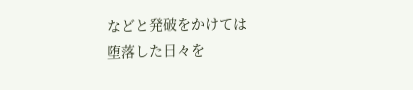などと発破をかけては
堕落した日々を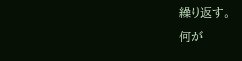繰り返す。
何が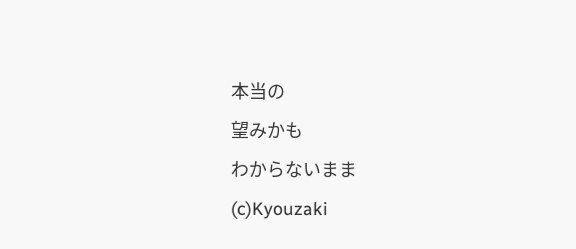本当の
望みかも
わからないまま
(c)Kyouzaki